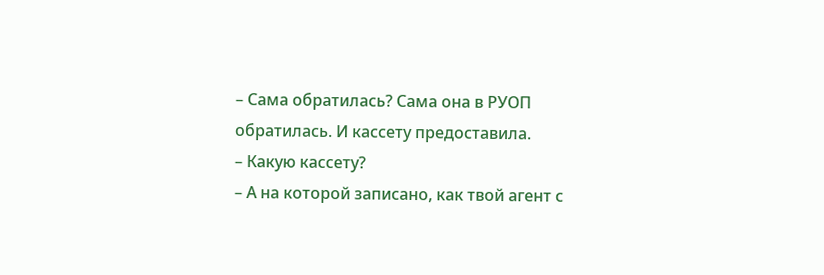– Сама обратилась? Сама она в РУОП обратилась. И кассету предоставила.
– Какую кассету?
– А на которой записано, как твой агент с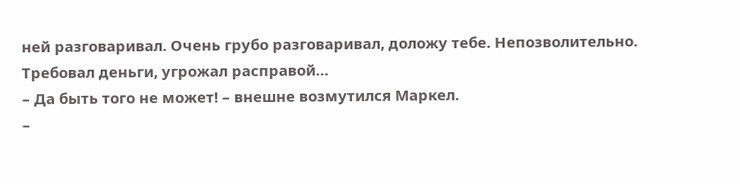ней разговаривал. Очень грубо разговаривал, доложу тебе. Непозволительно. Требовал деньги, угрожал расправой…
– Да быть того не может! – внешне возмутился Маркел.
–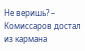Не веришь? – Комиссаров достал из кармана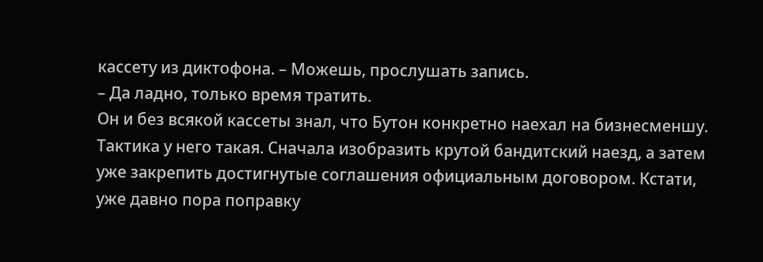кассету из диктофона. – Можешь, прослушать запись.
– Да ладно, только время тратить.
Он и без всякой кассеты знал, что Бутон конкретно наехал на бизнесменшу. Тактика у него такая. Сначала изобразить крутой бандитский наезд, а затем уже закрепить достигнутые соглашения официальным договором. Кстати, уже давно пора поправку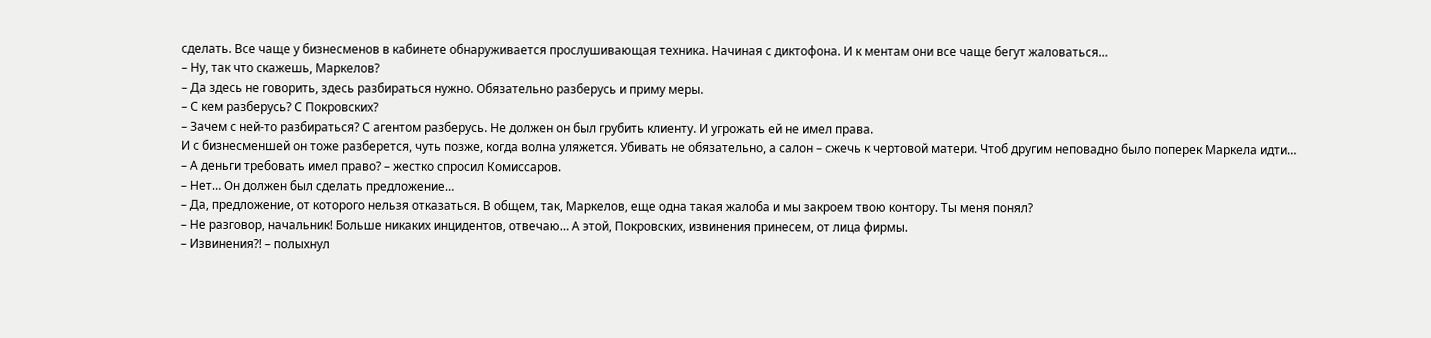сделать. Все чаще у бизнесменов в кабинете обнаруживается прослушивающая техника. Начиная с диктофона. И к ментам они все чаще бегут жаловаться…
– Ну, так что скажешь, Маркелов?
– Да здесь не говорить, здесь разбираться нужно. Обязательно разберусь и приму меры.
– С кем разберусь? С Покровских?
– Зачем с ней-то разбираться? С агентом разберусь. Не должен он был грубить клиенту. И угрожать ей не имел права.
И с бизнесменшей он тоже разберется, чуть позже, когда волна уляжется. Убивать не обязательно, а салон – сжечь к чертовой матери. Чтоб другим неповадно было поперек Маркела идти…
– А деньги требовать имел право? – жестко спросил Комиссаров.
– Нет… Он должен был сделать предложение…
– Да, предложение, от которого нельзя отказаться. В общем, так, Маркелов, еще одна такая жалоба и мы закроем твою контору. Ты меня понял?
– Не разговор, начальник! Больше никаких инцидентов, отвечаю… А этой, Покровских, извинения принесем, от лица фирмы.
– Извинения?! – полыхнул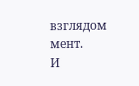взглядом мент.
И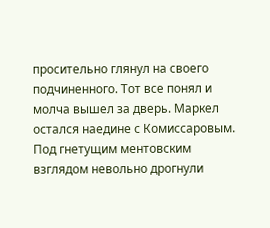просительно глянул на своего подчиненного. Тот все понял и молча вышел за дверь. Маркел остался наедине с Комиссаровым. Под гнетущим ментовским взглядом невольно дрогнули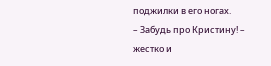поджилки в его ногах.
– Забудь про Кристину! – жестко и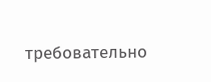требовательно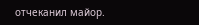отчеканил майор.